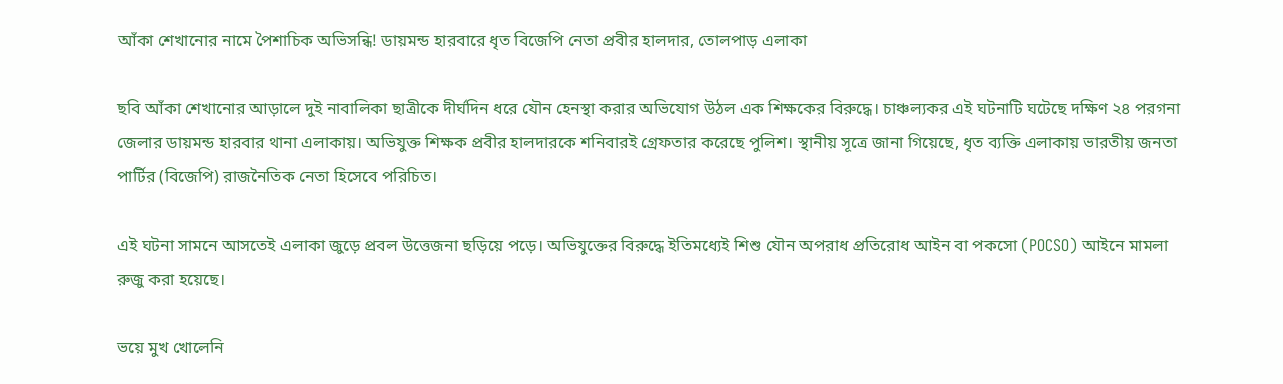আঁকা শেখানোর নামে পৈশাচিক অভিসন্ধি! ডায়মন্ড হারবারে ধৃত বিজেপি নেতা প্রবীর হালদার, তোলপাড় এলাকা

ছবি আঁকা শেখানোর আড়ালে দুই নাবালিকা ছাত্রীকে দীর্ঘদিন ধরে যৌন হেনস্থা করার অভিযোগ উঠল এক শিক্ষকের বিরুদ্ধে। চাঞ্চল্যকর এই ঘটনাটি ঘটেছে দক্ষিণ ২৪ পরগনা জেলার ডায়মন্ড হারবার থানা এলাকায়। অভিযুক্ত শিক্ষক প্রবীর হালদারকে শনিবারই গ্রেফতার করেছে পুলিশ। স্থানীয় সূত্রে জানা গিয়েছে, ধৃত ব্যক্তি এলাকায় ভারতীয় জনতা পার্টির (বিজেপি) রাজনৈতিক নেতা হিসেবে পরিচিত।

এই ঘটনা সামনে আসতেই এলাকা জুড়ে প্রবল উত্তেজনা ছড়িয়ে পড়ে। অভিযুক্তের বিরুদ্ধে ইতিমধ্যেই শিশু যৌন অপরাধ প্রতিরোধ আইন বা পকসো (POCSO) আইনে মামলা রুজু করা হয়েছে।

ভয়ে মুখ খোলেনি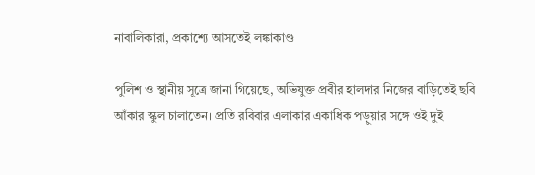নাবালিকারা, প্রকাশ্যে আসতেই লঙ্কাকাণ্ড

পুলিশ ও স্থানীয় সূত্রে জানা গিয়েছে, অভিযুক্ত প্রবীর হালদার নিজের বাড়িতেই ছবি আঁকার স্কুল চালাতেন। প্রতি রবিবার এলাকার একাধিক পড়ুয়ার সঙ্গে ওই দুই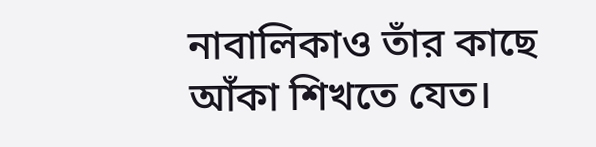নাবালিকাও তাঁর কাছে আঁকা শিখতে যেত।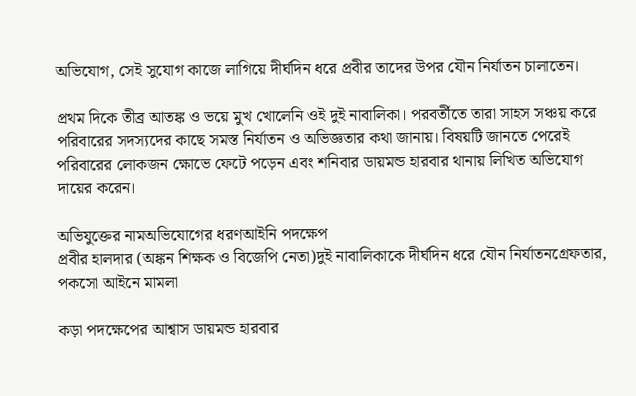অভিযোগ, সেই সুযোগ কাজে লাগিয়ে দীর্ঘদিন ধরে প্রবীর তাদের উপর যৌন নির্যাতন চালাতেন।

প্রথম দিকে তীব্র আতঙ্ক ও ভয়ে মুখ খোলেনি ওই দুই নাবালিকা। পরবর্তীতে তারা সাহস সঞ্চয় করে পরিবারের সদস্যদের কাছে সমস্ত নির্যাতন ও অভিজ্ঞতার কথা জানায়। বিষয়টি জানতে পেরেই পরিবারের লোকজন ক্ষোভে ফেটে পড়েন এবং শনিবার ডায়মন্ড হারবার থানায় লিখিত অভিযোগ দায়ের করেন।

অভিযুক্তের নামঅভিযোগের ধরণআইনি পদক্ষেপ
প্রবীর হালদার (অঙ্কন শিক্ষক ও বিজেপি নেতা)দুই নাবালিকাকে দীর্ঘদিন ধরে যৌন নির্যাতনগ্রেফতার, পকসো আইনে মামলা

কড়া পদক্ষেপের আশ্বাস ডায়মন্ড হারবার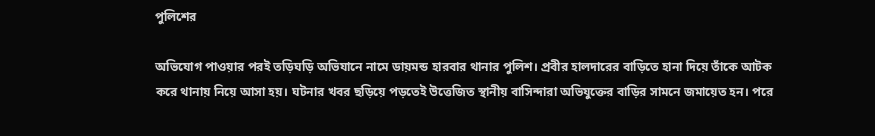পুলিশের

অভিযোগ পাওয়ার পরই তড়িঘড়ি অভিযানে নামে ডায়মন্ড হারবার থানার পুলিশ। প্রবীর হালদারের বাড়িতে হানা দিয়ে তাঁকে আটক করে থানায় নিয়ে আসা হয়। ঘটনার খবর ছড়িয়ে পড়তেই উত্তেজিত স্থানীয় বাসিন্দারা অভিযুক্তের বাড়ির সামনে জমায়েত হন। পরে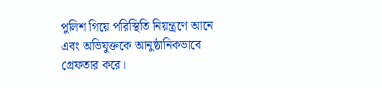পুলিশ গিয়ে পরিস্থিতি নিয়ন্ত্রণে আনে এবং অভিযুক্তকে আনুষ্ঠানিকভাবে গ্রেফতার করে।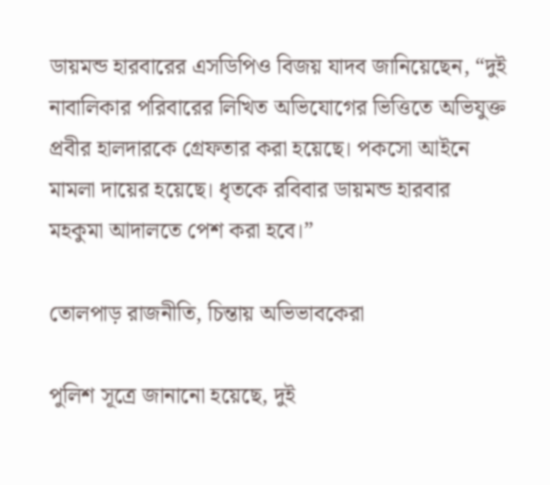ডায়মন্ড হারবারের এসডিপিও বিজয় যাদব জানিয়েছেন, “দুই নাবালিকার পরিবারের লিখিত অভিযোগের ভিত্তিতে অভিযুক্ত প্রবীর হালদারকে গ্রেফতার করা হয়েছে। পকসো আইনে মামলা দায়ের হয়েছে। ধৃতকে রবিবার ডায়মন্ড হারবার মহকুমা আদালতে পেশ করা হবে।”

তোলপাড় রাজনীতি, চিন্তায় অভিভাবকেরা

পুলিশ সূত্রে জানানো হয়েছে, দুই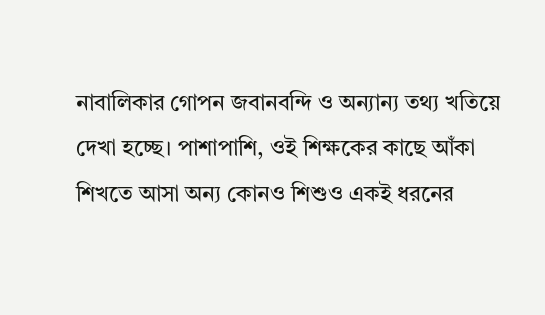নাবালিকার গোপন জবানবন্দি ও অন্যান্য তথ্য খতিয়ে দেখা হচ্ছে। পাশাপাশি, ওই শিক্ষকের কাছে আঁকা শিখতে আসা অন্য কোনও শিশুও একই ধরনের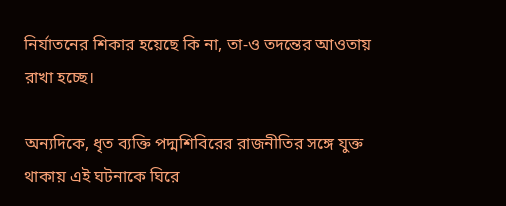নির্যাতনের শিকার হয়েছে কি না, তা-ও তদন্তের আওতায় রাখা হচ্ছে।

অন্যদিকে, ধৃত ব্যক্তি পদ্মশিবিরের রাজনীতির সঙ্গে যুক্ত থাকায় এই ঘটনাকে ঘিরে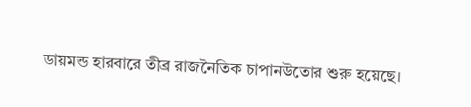ডায়মন্ড হারবারে তীব্র রাজনৈতিক চাপানউতোর শুরু হয়েছে।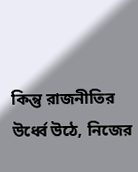কিন্তু রাজনীতির উর্ধ্বে উঠে, নিজের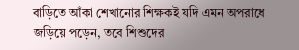বাড়িতে আঁকা শেখানোর শিক্ষকই যদি এমন অপরাধে জড়িয়ে পড়েন, তবে শিশুদের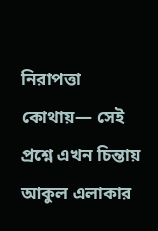নিরাপত্তা কোথায়— সেই প্রশ্নে এখন চিন্তায় আকুল এলাকার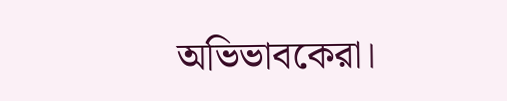অভিভাবকেরা।